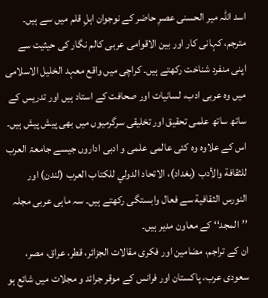اسد اللہ میر الحسنی عصرِ حاضر کے نوجوان اہلِ قلم میں سے ہیں۔ مترجم، کہانی کار اور بین الاقوامی عربی کالم نگار کی حیثیت سے اپنی منفرد شناخت رکھتے ہیں۔ کراچی میں واقع معہد الخلیل الاسلامی میں وہ عربی ادب، لسانیات اور صحافت کے استاد ہیں اور تدریس کے ساتھ ساتھ علمی تحقیق اور تخلیقی سرگرمیوں میں بھی پیش پیش ہیں۔ اس کے علاوہ وہ کئی عالمی علمی و ادبی اداروں جیسے جامعۃ العرب للثقافة والأدب (بغداد)، الاتحاد الدولي للكتاب العرب (لندن) اور النورس الثقافية سے فعال وابستگی رکھتے ہیں۔ سہ ماہی عربی مجلہ ’’المجد‘‘ کے معاون مدیر ہیں۔
ان کے تراجم، مضامین اور فکری مقالات الجزائر، قطر، عراق، مصر، سعودی عرب، پاکستان اور فرانس کے موقر جرائد و مجلات میں شائع ہو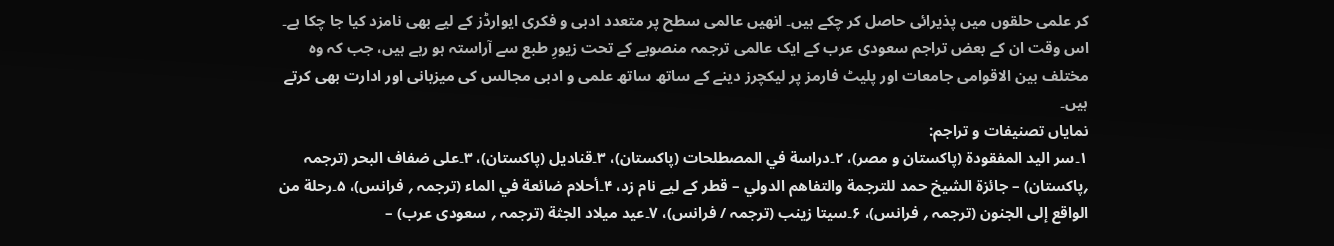کر علمی حلقوں میں پذیرائی حاصل کر چکے ہیں۔ انھیں عالمی سطح پر متعدد ادبی و فکری ایوارڈز کے لیے بھی نامزد کیا جا چکا ہے۔
اس وقت ان کے بعض تراجم سعودی عرب کے ایک عالمی ترجمہ منصوبے کے تحت زیورِ طبع سے آراستہ ہو رہے ہیں، جب کہ وہ مختلف بین الاقوامی جامعات اور پلیٹ فارمز پر لیکچرز دینے کے ساتھ ساتھ علمی و ادبی مجالس کی میزبانی اور ادارت بھی کرتے ہیں۔
نمایاں تصنیفات و تراجم:
۱۔سر اليد المفقودة (پاکستان و مصر)، ۲۔دراسة في المصطلحات (پاکستان)، ۳۔قناديل (پاکستان)، ۳۔على ضفاف البحر (ترجمہ ؍پاکستان) – جائزة الشيخ حمد للترجمة والتفاهم الدولي – قطر کے لیے نام زد، ۴۔أحلام ضائعة في الماء (ترجمہ ؍ فرانس)، ۵۔رحلة من الواقع إلى الجنون (ترجمہ ؍ فرانس)، ۶۔سيتا زينب (ترجمہ / فرانس)، ۷۔عيد ميلاد الجثة (ترجمہ ؍ سعودی عرب) –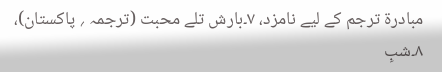مبادرة ترجم کے لیے نامزد، ۷۔بارش تلے محبت (ترجمہ ؍ پاکستان)، ۸۔شبِ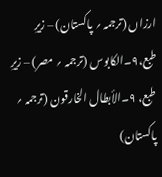ارزاں (ترجمہ ؍ پاکستان) – زیرِ طبع،۹۔الکابوس (ترجمہ ؍ مصر) – زیرِ طبع، ۹۔الأبطال الخارقون (ترجمہ ؍ پاکستان)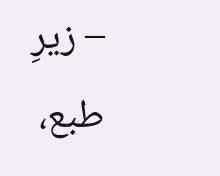– زیرِ طبع،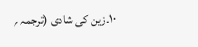۱۰۔زین کی شادی (ترجمہ ؍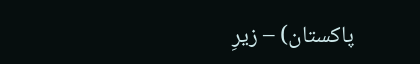پاکستان) – زیرِ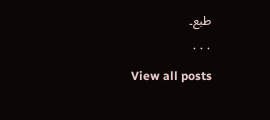طبع۔
۰۰۰
View all posts